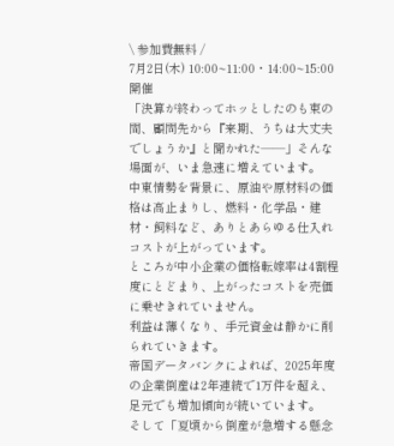\ 参加費無料 /
7月2日(木) 10:00~11:00・14:00~15:00 開催
「決算が終わってホッとしたのも束の間、顧問先から『来期、うちは大丈夫でしょうか』と聞かれた——」そんな場面が、いま急速に増えています。
中東情勢を背景に、原油や原材料の価格は高止まりし、燃料・化学品・建材・飼料など、ありとあらゆる仕入れコストが上がっています。
ところが中小企業の価格転嫁率は4割程度にとどまり、上がったコストを売価に乗せきれていません。
利益は薄くなり、手元資金は静かに削られていきます。
帝国データバンクによれば、2025年度の企業倒産は2年連続で1万件を超え、足元でも増加傾向が続いています。
そして「夏頃から倒産が急増する懸念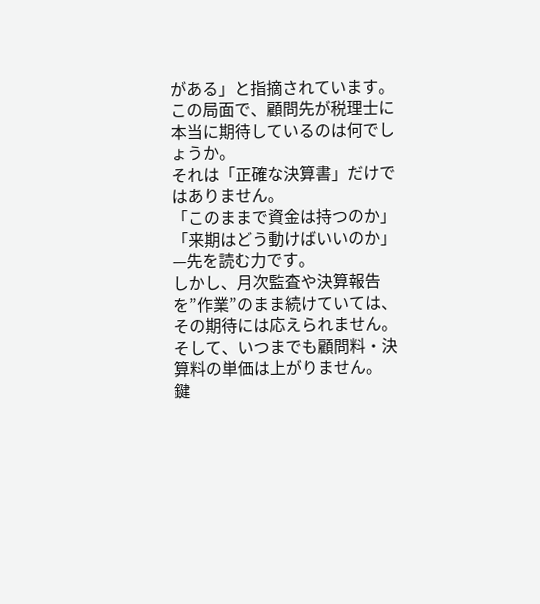がある」と指摘されています。
この局面で、顧問先が税理士に本当に期待しているのは何でしょうか。
それは「正確な決算書」だけではありません。
「このままで資金は持つのか」「来期はどう動けばいいのか」
—先を読む力です。
しかし、月次監査や決算報告を”作業”のまま続けていては、その期待には応えられません。
そして、いつまでも顧問料・決算料の単価は上がりません。
鍵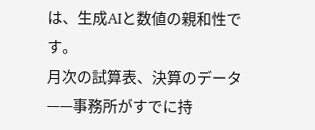は、生成AIと数値の親和性です。
月次の試算表、決算のデータ
——事務所がすでに持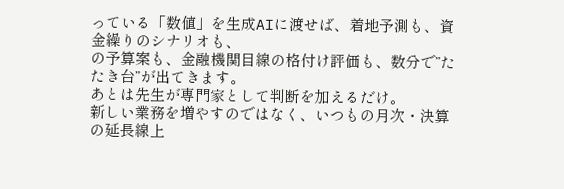っている「数値」を生成AIに渡せば、着地予測も、資金繰りのシナリオも、
の予算案も、金融機関目線の格付け評価も、数分で”たたき台”が出てきます。
あとは先生が専門家として判断を加えるだけ。
新しい業務を増やすのではなく、いつもの月次・決算の延長線上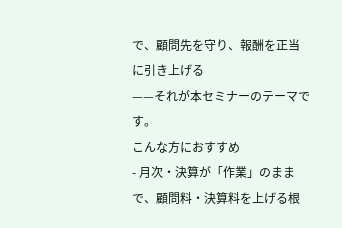で、顧問先を守り、報酬を正当に引き上げる
——それが本セミナーのテーマです。
こんな方におすすめ
- 月次・決算が「作業」のままで、顧問料・決算料を上げる根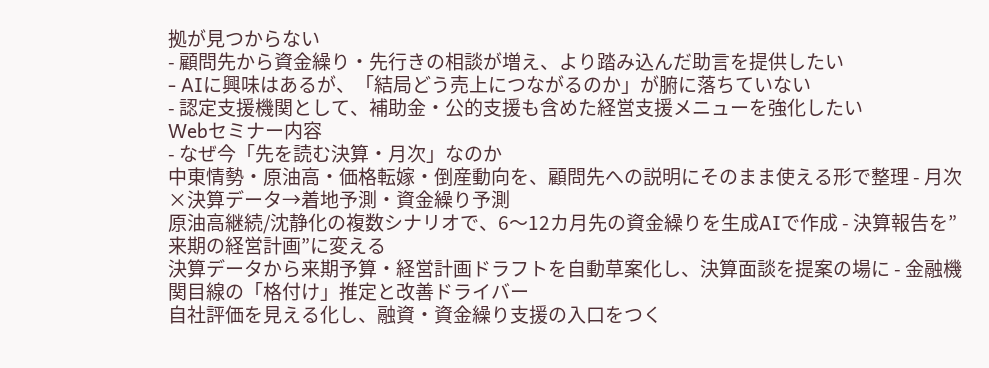拠が見つからない
- 顧問先から資金繰り・先行きの相談が増え、より踏み込んだ助言を提供したい
- AIに興味はあるが、「結局どう売上につながるのか」が腑に落ちていない
- 認定支援機関として、補助金・公的支援も含めた経営支援メニューを強化したい
Webセミナー内容
- なぜ今「先を読む決算・月次」なのか
中東情勢・原油高・価格転嫁・倒産動向を、顧問先への説明にそのまま使える形で整理 - 月次×決算データ→着地予測・資金繰り予測
原油高継続/沈静化の複数シナリオで、6〜12カ月先の資金繰りを生成AIで作成 - 決算報告を”来期の経営計画”に変える
決算データから来期予算・経営計画ドラフトを自動草案化し、決算面談を提案の場に - 金融機関目線の「格付け」推定と改善ドライバー
自社評価を見える化し、融資・資金繰り支援の入口をつく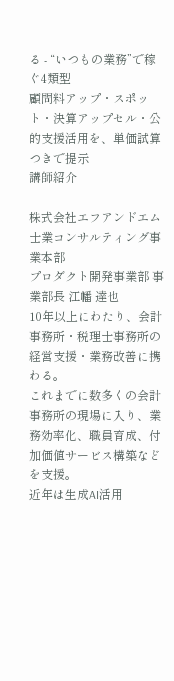る - “いつもの業務”で稼ぐ4類型
顧問料アップ・スポット・決算アップセル・公的支援活用を、単価試算つきで提示
講師紹介

株式会社エフアンドエム 士業コンサルティング事業本部
プロダクト開発事業部 事業部長 江幡 達也
10年以上にわたり、会計事務所・税理士事務所の経営支援・業務改善に携わる。
これまでに数多くの会計事務所の現場に入り、業務効率化、職員育成、付加価値サービス構築などを支援。
近年は生成AI活用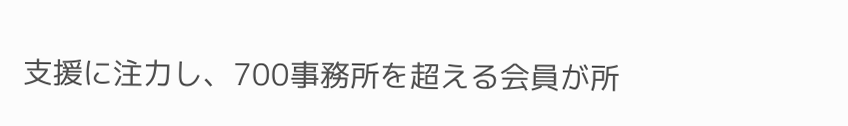支援に注力し、700事務所を超える会員が所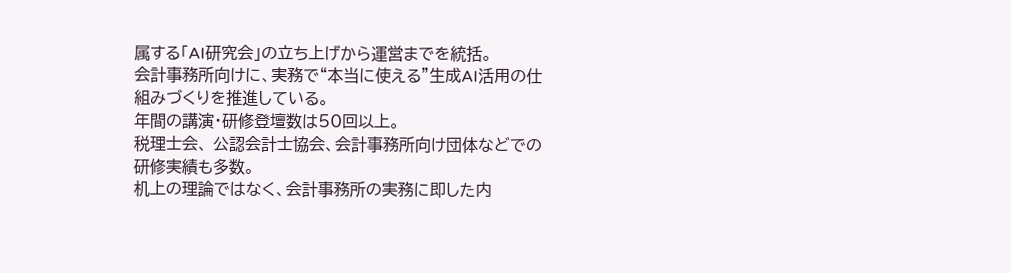属する「AI研究会」の立ち上げから運営までを統括。
会計事務所向けに、実務で“本当に使える”生成AI活用の仕組みづくりを推進している。
年間の講演・研修登壇数は50回以上。
税理士会、 公認会計士協会、会計事務所向け団体などでの研修実績も多数。
机上の理論ではなく、会計事務所の実務に即した内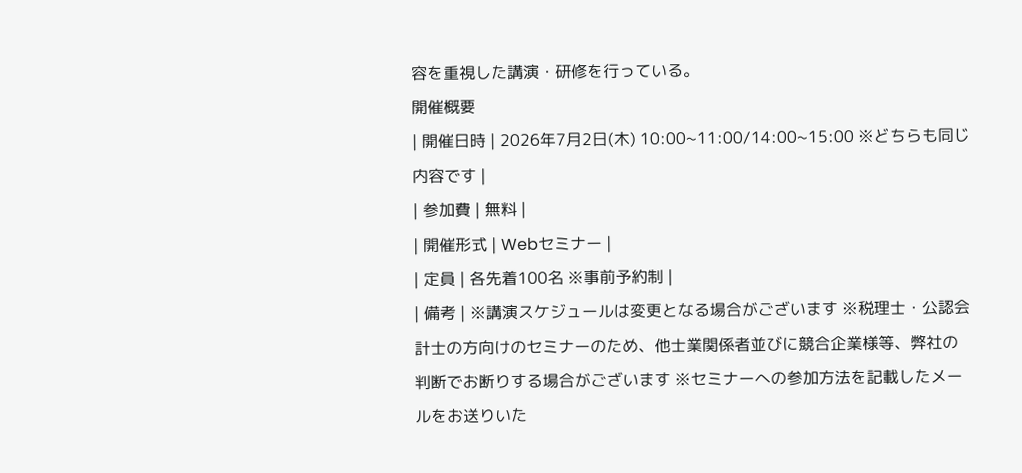容を重視した講演・研修を行っている。
開催概要
| 開催日時 | 2026年7月2日(木) 10:00~11:00/14:00~15:00 ※どちらも同じ内容です |
| 参加費 | 無料 |
| 開催形式 | Webセミナー |
| 定員 | 各先着100名 ※事前予約制 |
| 備考 | ※講演スケジュールは変更となる場合がございます ※税理士・公認会計士の方向けのセミナーのため、他士業関係者並びに競合企業様等、弊社の判断でお断りする場合がございます ※セミナーへの参加方法を記載したメールをお送りいた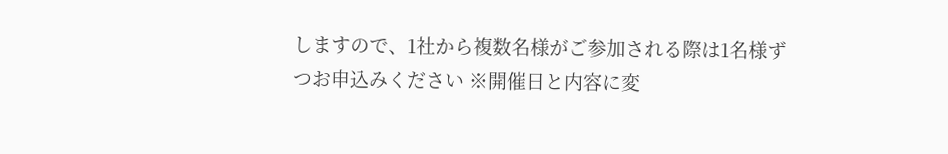しますので、1社から複数名様がご参加される際は1名様ずつお申込みください ※開催日と内容に変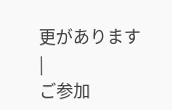更があります |
ご参加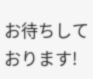お待ちしております!